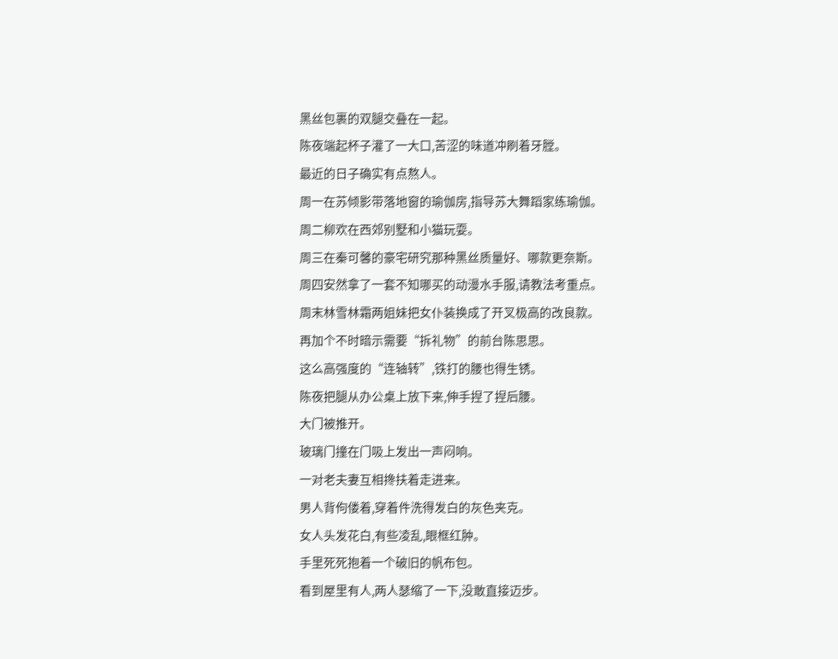黑丝包裹的双腿交叠在一起。
陈夜端起杯子灌了一大口,苦涩的味道冲刷着牙膛。
最近的日子确实有点熬人。
周一在苏倾影带落地窗的瑜伽房,指导苏大舞蹈家练瑜伽。
周二柳欢在西郊别墅和小猫玩耍。
周三在秦可馨的豪宅研究那种黑丝质量好、哪款更奈斯。
周四安然拿了一套不知哪买的动漫水手服,请教法考重点。
周末林雪林霜两姐妹把女仆装换成了开叉极高的改良款。
再加个不时暗示需要“拆礼物”的前台陈思思。
这么高强度的“连轴转”,铁打的腰也得生锈。
陈夜把腿从办公桌上放下来,伸手捏了捏后腰。
大门被推开。
玻璃门撞在门吸上发出一声闷响。
一对老夫妻互相搀扶着走进来。
男人背佝偻着,穿着件洗得发白的灰色夹克。
女人头发花白,有些凌乱,眼框红肿。
手里死死抱着一个破旧的帆布包。
看到屋里有人,两人瑟缩了一下,没敢直接迈步。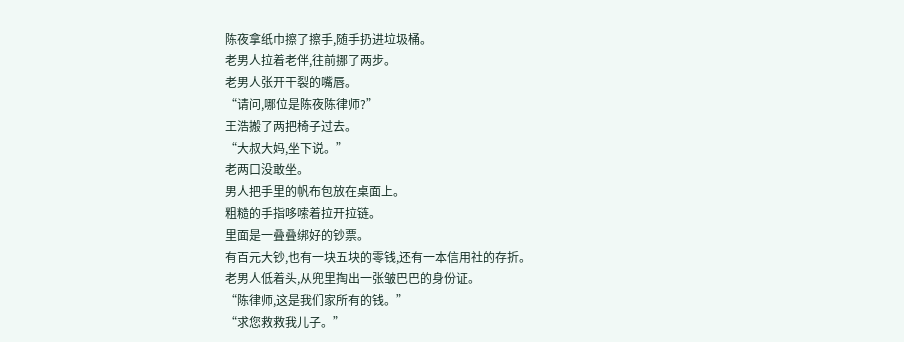陈夜拿纸巾擦了擦手,随手扔进垃圾桶。
老男人拉着老伴,往前挪了两步。
老男人张开干裂的嘴唇。
“请问,哪位是陈夜陈律师?”
王浩搬了两把椅子过去。
“大叔大妈,坐下说。”
老两口没敢坐。
男人把手里的帆布包放在桌面上。
粗糙的手指哆嗦着拉开拉链。
里面是一叠叠绑好的钞票。
有百元大钞,也有一块五块的零钱,还有一本信用社的存折。
老男人低着头,从兜里掏出一张皱巴巴的身份证。
“陈律师,这是我们家所有的钱。”
“求您救救我儿子。”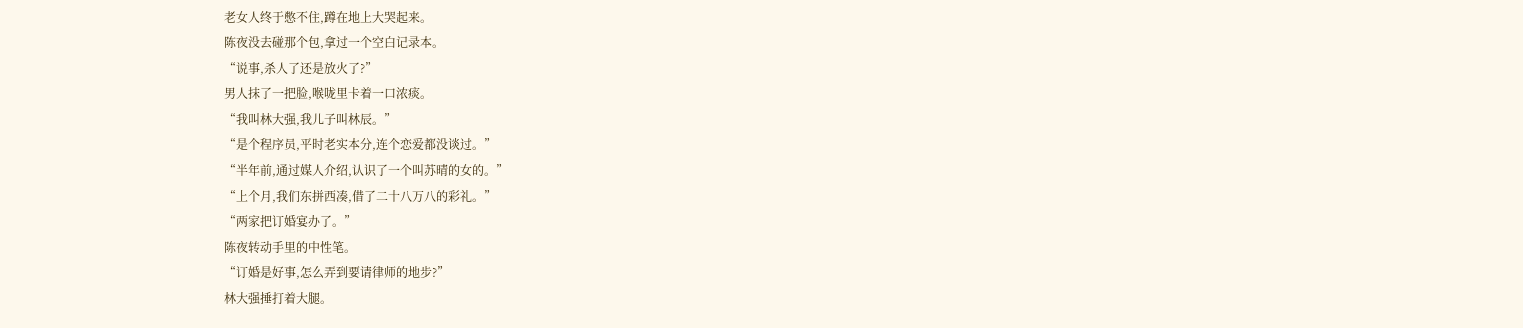老女人终于憋不住,蹲在地上大哭起来。
陈夜没去碰那个包,拿过一个空白记录本。
“说事,杀人了还是放火了?”
男人抹了一把脸,喉咙里卡着一口浓痰。
“我叫林大强,我儿子叫林辰。”
“是个程序员,平时老实本分,连个恋爱都没谈过。”
“半年前,通过媒人介绍,认识了一个叫苏晴的女的。”
“上个月,我们东拼西凑,借了二十八万八的彩礼。”
“两家把订婚宴办了。”
陈夜转动手里的中性笔。
“订婚是好事,怎么弄到要请律师的地步?”
林大强捶打着大腿。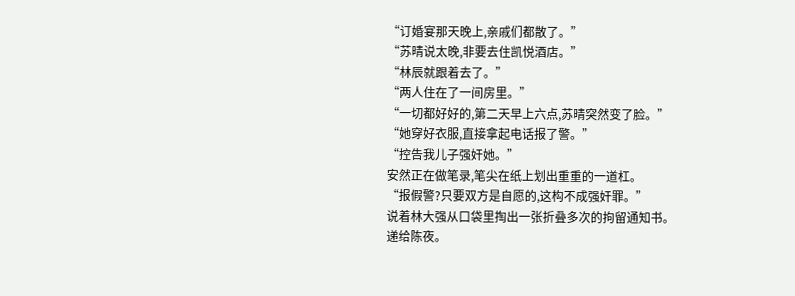“订婚宴那天晚上,亲戚们都散了。”
“苏晴说太晚,非要去住凯悦酒店。”
“林辰就跟着去了。”
“两人住在了一间房里。”
“一切都好好的,第二天早上六点,苏晴突然变了脸。”
“她穿好衣服,直接拿起电话报了警。”
“控告我儿子强奸她。”
安然正在做笔录,笔尖在纸上划出重重的一道杠。
“报假警?只要双方是自愿的,这构不成强奸罪。”
说着林大强从口袋里掏出一张折叠多次的拘留通知书。
递给陈夜。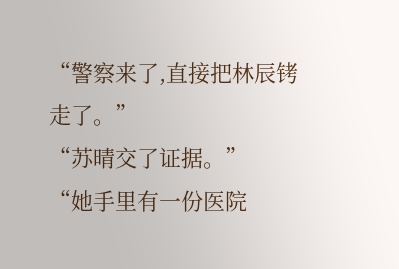“警察来了,直接把林辰铐走了。”
“苏晴交了证据。”
“她手里有一份医院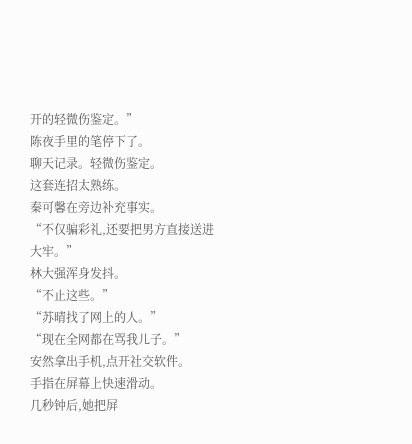开的轻微伤鉴定。”
陈夜手里的笔停下了。
聊天记录。轻微伤鉴定。
这套连招太熟练。
秦可馨在旁边补充事实。
“不仅骗彩礼,还要把男方直接送进大牢。”
林大强浑身发抖。
“不止这些。”
“苏晴找了网上的人。”
“现在全网都在骂我儿子。”
安然拿出手机,点开社交软件。
手指在屏幕上快速滑动。
几秒钟后,她把屏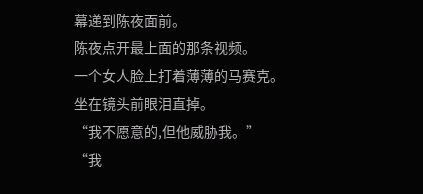幕递到陈夜面前。
陈夜点开最上面的那条视频。
一个女人脸上打着薄薄的马赛克。
坐在镜头前眼泪直掉。
“我不愿意的,但他威胁我。”
“我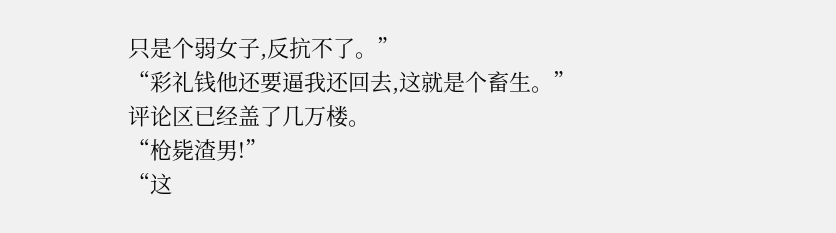只是个弱女子,反抗不了。”
“彩礼钱他还要逼我还回去,这就是个畜生。”
评论区已经盖了几万楼。
“枪毙渣男!”
“这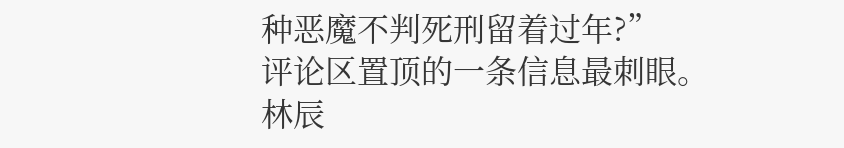种恶魔不判死刑留着过年?”
评论区置顶的一条信息最刺眼。
林辰